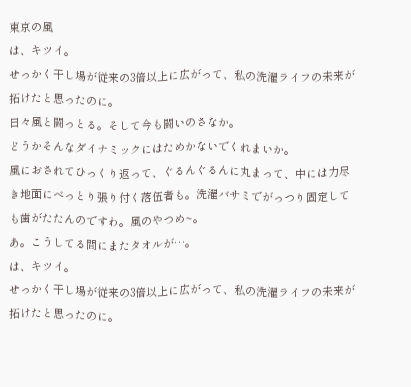東京の風
は、キツイ。
せっかく干し場が従来の3倍以上に広がって、私の洗濯ライフの未来が拓けたと思ったのに。
日々風と闘っとる。そして今も闘いのさなか。
どうかそんなダイナミックにはためかないでくれまいか。
風におされてひっくり返って、ぐるんぐるんに丸まって、中には力尽き地面にべっとり張り付く落伍者も。洗濯バサミでがっつり固定しても歯がたたんのですわ。風のやつめ~。
あ。こうしてる間にまたタオルが…。
は、キツイ。
せっかく干し場が従来の3倍以上に広がって、私の洗濯ライフの未来が拓けたと思ったのに。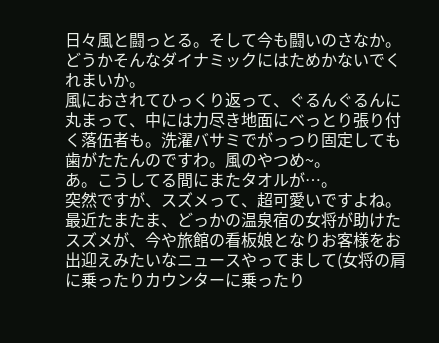日々風と闘っとる。そして今も闘いのさなか。
どうかそんなダイナミックにはためかないでくれまいか。
風におされてひっくり返って、ぐるんぐるんに丸まって、中には力尽き地面にべっとり張り付く落伍者も。洗濯バサミでがっつり固定しても歯がたたんのですわ。風のやつめ~。
あ。こうしてる間にまたタオルが…。
突然ですが、スズメって、超可愛いですよね。
最近たまたま、どっかの温泉宿の女将が助けたスズメが、今や旅館の看板娘となりお客様をお出迎えみたいなニュースやってまして(女将の肩に乗ったりカウンターに乗ったり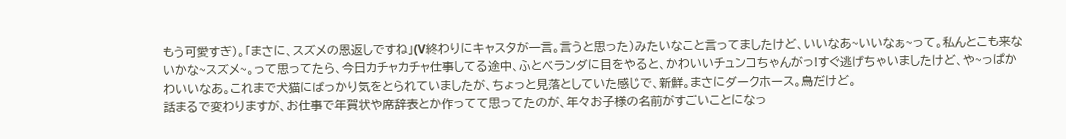もう可愛すぎ)。「まさに、スズメの恩返しですね」(V終わりにキャスタが一言。言うと思った)みたいなこと言ってましたけど、いいなあ~いいなぁ~って。私んとこも来ないかな~スズメ~。って思ってたら、今日カチャカチャ仕事してる途中、ふとベランダに目をやると、かわいいチュンコちゃんがっ!すぐ逃げちゃいましたけど、や~っぱかわいいなあ。これまで犬猫にばっかり気をとられていましたが、ちょっと見落としていた感じで、新鮮。まさにダークホース。鳥だけど。
話まるで変わりますが、お仕事で年賀状や席辞表とか作ってて思ってたのが、年々お子様の名前がすごいことになっ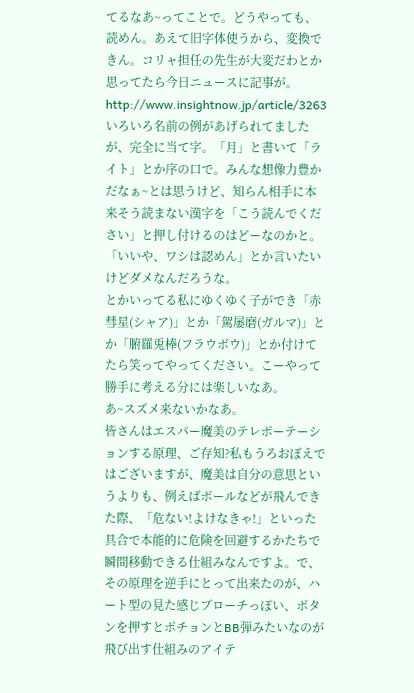てるなあ~ってことで。どうやっても、読めん。あえて旧字体使うから、変換できん。コリャ担任の先生が大変だわとか思ってたら今日ニュースに記事が。http://www.insightnow.jp/article/3263
いろいろ名前の例があげられてましたが、完全に当て字。「月」と書いて「ライト」とか序の口で。みんな想像力豊かだなぁ~とは思うけど、知らん相手に本来そう読まない漢字を「こう読んでください」と押し付けるのはどーなのかと。「いいや、ワシは認めん」とか言いたいけどダメなんだろうな。
とかいってる私にゆくゆく子ができ「赤彗星(シャア)」とか「駕屡磨(ガルマ)」とか「腑羅兎棒(フラウボウ)」とか付けてたら笑ってやってください。こーやって勝手に考える分には楽しいなあ。
あ~スズメ来ないかなあ。
皆さんはエスパー魔美のテレポーテーションする原理、ご存知?私もうろおぼえではございますが、魔美は自分の意思というよりも、例えばボールなどが飛んできた際、「危ない!よけなきゃ!」といった具合で本能的に危険を回避するかたちで瞬間移動できる仕組みなんですよ。で、その原理を逆手にとって出来たのが、ハート型の見た感じブローチっぽい、ボタンを押すとポチョンとBB弾みたいなのが飛び出す仕組みのアイテ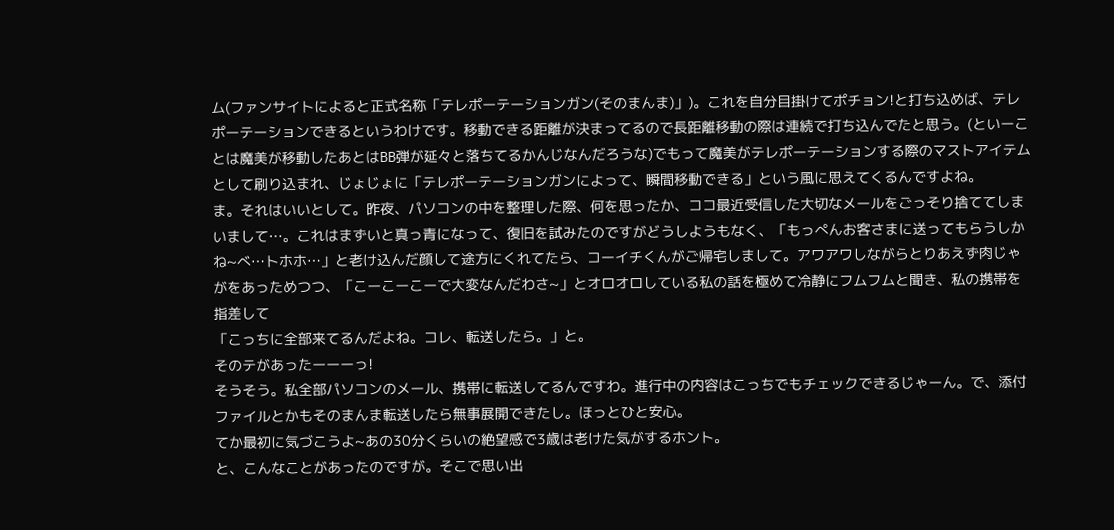ム(ファンサイトによると正式名称「テレポーテーションガン(そのまんま)」)。これを自分目掛けてポチョン!と打ち込めば、テレポーテーションできるというわけです。移動できる距離が決まってるので長距離移動の際は連続で打ち込んでたと思う。(といーことは魔美が移動したあとはBB弾が延々と落ちてるかんじなんだろうな)でもって魔美がテレポーテーションする際のマストアイテムとして刷り込まれ、じょじょに「テレポーテーションガンによって、瞬間移動できる」という風に思えてくるんですよね。
ま。それはいいとして。昨夜、パソコンの中を整理した際、何を思ったか、ココ最近受信した大切なメールをごっそり捨ててしまいまして…。これはまずいと真っ青になって、復旧を試みたのですがどうしようもなく、「もっぺんお客さまに送ってもらうしかね~べ…トホホ…」と老け込んだ顔して途方にくれてたら、コーイチくんがご帰宅しまして。アワアワしながらとりあえず肉じゃがをあっためつつ、「こーこーこーで大変なんだわさ~」とオロオロしている私の話を極めて冷静にフムフムと聞き、私の携帯を指差して
「こっちに全部来てるんだよね。コレ、転送したら。」と。
そのテがあったーーーっ!
そうそう。私全部パソコンのメール、携帯に転送してるんですわ。進行中の内容はこっちでもチェックできるじゃーん。で、添付ファイルとかもそのまんま転送したら無事展開できたし。ほっとひと安心。
てか最初に気づこうよ~あの30分くらいの絶望感で3歳は老けた気がするホント。
と、こんなことがあったのですが。そこで思い出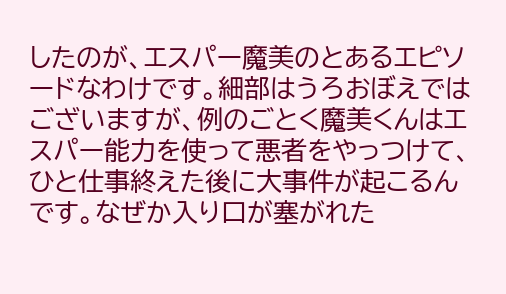したのが、エスパー魔美のとあるエピソードなわけです。細部はうろおぼえではございますが、例のごとく魔美くんはエスパー能力を使って悪者をやっつけて、ひと仕事終えた後に大事件が起こるんです。なぜか入り口が塞がれた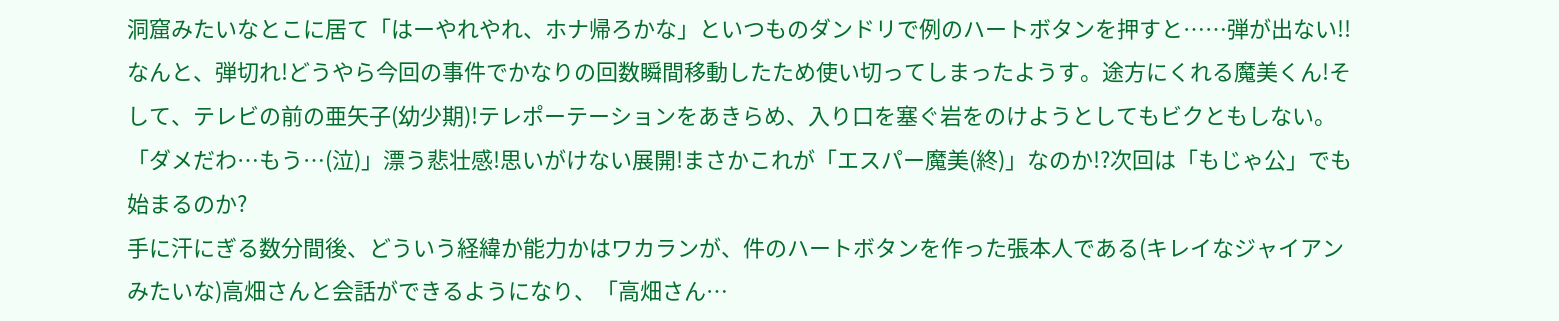洞窟みたいなとこに居て「はーやれやれ、ホナ帰ろかな」といつものダンドリで例のハートボタンを押すと……弾が出ない!!なんと、弾切れ!どうやら今回の事件でかなりの回数瞬間移動したため使い切ってしまったようす。途方にくれる魔美くん!そして、テレビの前の亜矢子(幼少期)!テレポーテーションをあきらめ、入り口を塞ぐ岩をのけようとしてもビクともしない。「ダメだわ…もう…(泣)」漂う悲壮感!思いがけない展開!まさかこれが「エスパー魔美(終)」なのか!?次回は「もじゃ公」でも始まるのか?
手に汗にぎる数分間後、どういう経緯か能力かはワカランが、件のハートボタンを作った張本人である(キレイなジャイアンみたいな)高畑さんと会話ができるようになり、「高畑さん…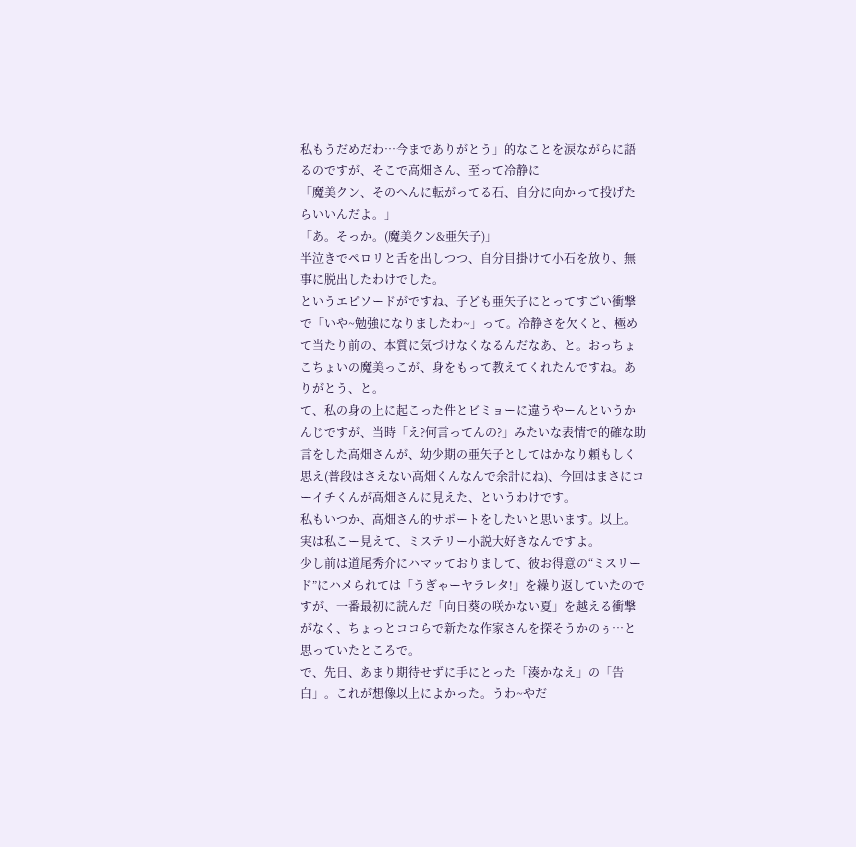私もうだめだわ…今までありがとう」的なことを涙ながらに語るのですが、そこで高畑さん、至って冷静に
「魔美クン、そのへんに転がってる石、自分に向かって投げたらいいんだよ。」
「あ。そっか。(魔美クン&亜矢子)」
半泣きでペロリと舌を出しつつ、自分目掛けて小石を放り、無事に脱出したわけでした。
というエピソードがですね、子ども亜矢子にとってすごい衝撃で「いや~勉強になりましたわ~」って。冷静さを欠くと、極めて当たり前の、本質に気づけなくなるんだなあ、と。おっちょこちょいの魔美っこが、身をもって教えてくれたんですね。ありがとう、と。
て、私の身の上に起こった件とビミョーに違うやーんというかんじですが、当時「え?何言ってんの?」みたいな表情で的確な助言をした高畑さんが、幼少期の亜矢子としてはかなり頼もしく思え(普段はさえない高畑くんなんで余計にね)、今回はまさにコーイチくんが高畑さんに見えた、というわけです。
私もいつか、高畑さん的サポートをしたいと思います。以上。
実は私こー見えて、ミステリー小説大好きなんですよ。
少し前は道尾秀介にハマッておりまして、彼お得意の“ミスリード”にハメられては「うぎゃーヤラレタ!」を繰り返していたのですが、一番最初に読んだ「向日葵の咲かない夏」を越える衝撃がなく、ちょっとココらで新たな作家さんを探そうかのぅ…と思っていたところで。
で、先日、あまり期待せずに手にとった「湊かなえ」の「告白」。これが想像以上によかった。うわ~やだ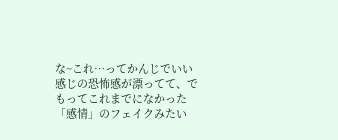な~これ…ってかんじでいい感じの恐怖感が漂ってて、でもってこれまでになかった「感情」のフェイクみたい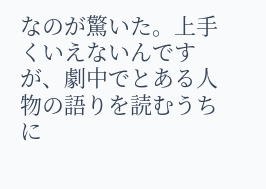なのが驚いた。上手くいえないんですが、劇中でとある人物の語りを読むうちに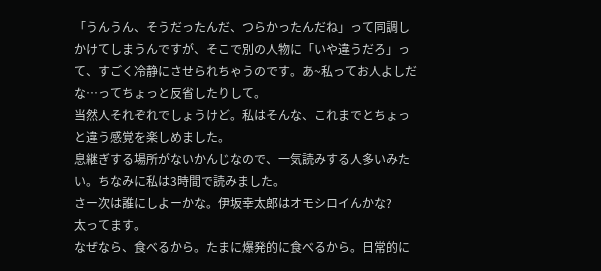「うんうん、そうだったんだ、つらかったんだね」って同調しかけてしまうんですが、そこで別の人物に「いや違うだろ」って、すごく冷静にさせられちゃうのです。あ~私ってお人よしだな…ってちょっと反省したりして。
当然人それぞれでしょうけど。私はそんな、これまでとちょっと違う感覚を楽しめました。
息継ぎする場所がないかんじなので、一気読みする人多いみたい。ちなみに私は3時間で読みました。
さー次は誰にしよーかな。伊坂幸太郎はオモシロイんかな?
太ってます。
なぜなら、食べるから。たまに爆発的に食べるから。日常的に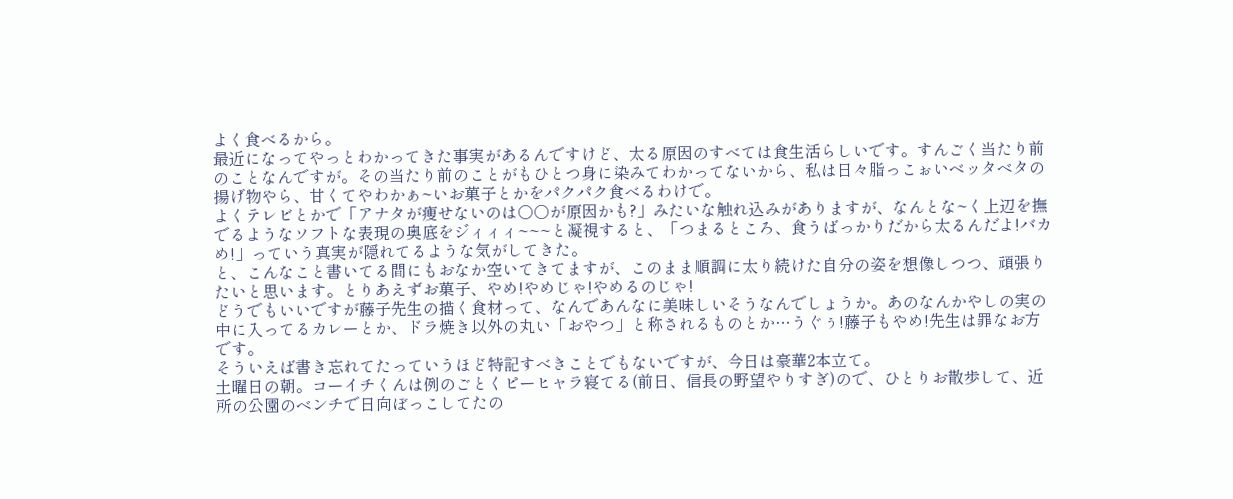よく食べるから。
最近になってやっとわかってきた事実があるんですけど、太る原因のすべては食生活らしいです。すんごく当たり前のことなんですが。その当たり前のことがもひとつ身に染みてわかってないから、私は日々脂っこぉいベッタベタの揚げ物やら、甘くてやわかぁ~いお菓子とかをパクパク食べるわけで。
よくテレビとかで「アナタが痩せないのは○○が原因かも?」みたいな触れ込みがありますが、なんとな~く上辺を撫でるようなソフトな表現の奥底をジィィィ~~~と凝視すると、「つまるところ、食うばっかりだから太るんだよ!バカめ!」っていう真実が隠れてるような気がしてきた。
と、こんなこと書いてる間にもおなか空いてきてますが、このまま順調に太り続けた自分の姿を想像しつつ、頑張りたいと思います。とりあえずお菓子、やめ!やめじゃ!やめるのじゃ!
どうでもいいですが藤子先生の描く食材って、なんであんなに美味しいそうなんでしょうか。あのなんかやしの実の中に入ってるカレーとか、ドラ焼き以外の丸い「おやつ」と称されるものとか…うぐぅ!藤子もやめ!先生は罪なお方です。
そういえば書き忘れてたっていうほど特記すべきことでもないですが、今日は豪華2本立て。
土曜日の朝。コーイチくんは例のごとくピーヒャラ寝てる(前日、信長の野望やりすぎ)ので、ひとりお散歩して、近所の公園のベンチで日向ぼっこしてたの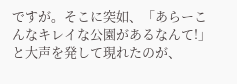ですが。そこに突如、「あらーこんなキレイな公園があるなんて!」と大声を発して現れたのが、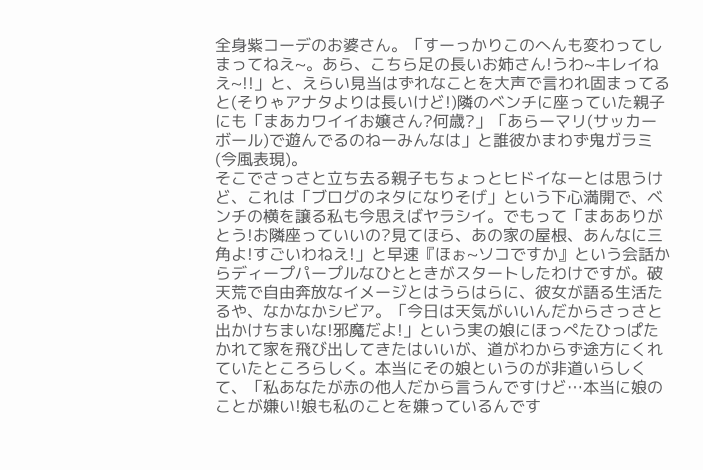全身紫コーデのお婆さん。「すーっかりこのへんも変わってしまってねえ~。あら、こちら足の長いお姉さん!うわ~キレイねえ~!!」と、えらい見当はずれなことを大声で言われ固まってると(そりゃアナタよりは長いけど!)隣のベンチに座っていた親子にも「まあカワイイお嬢さん?何歳?」「あらーマリ(サッカーボール)で遊んでるのねーみんなは」と誰彼かまわず鬼ガラミ(今風表現)。
そこでさっさと立ち去る親子もちょっとヒドイなーとは思うけど、これは「ブログのネタになりそげ」という下心満開で、ベンチの横を譲る私も今思えばヤラシイ。でもって「まあありがとう!お隣座っていいの?見てほら、あの家の屋根、あんなに三角よ!すごいわねえ!」と早速『ほぉ~ソコですか』という会話からディープパープルなひとときがスタートしたわけですが。破天荒で自由奔放なイメージとはうらはらに、彼女が語る生活たるや、なかなかシビア。「今日は天気がいいんだからさっさと出かけちまいな!邪魔だよ!」という実の娘にほっぺたひっぱたかれて家を飛び出してきたはいいが、道がわからず途方にくれていたところらしく。本当にその娘というのが非道いらしくて、「私あなたが赤の他人だから言うんですけど…本当に娘のことが嫌い!娘も私のことを嫌っているんです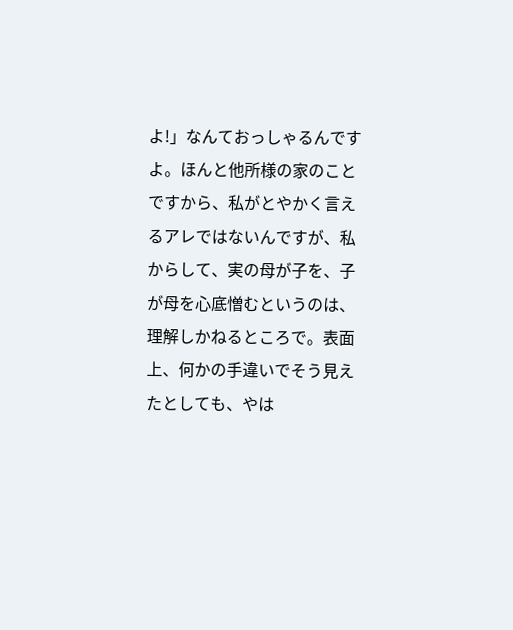よ!」なんておっしゃるんですよ。ほんと他所様の家のことですから、私がとやかく言えるアレではないんですが、私からして、実の母が子を、子が母を心底憎むというのは、理解しかねるところで。表面上、何かの手違いでそう見えたとしても、やは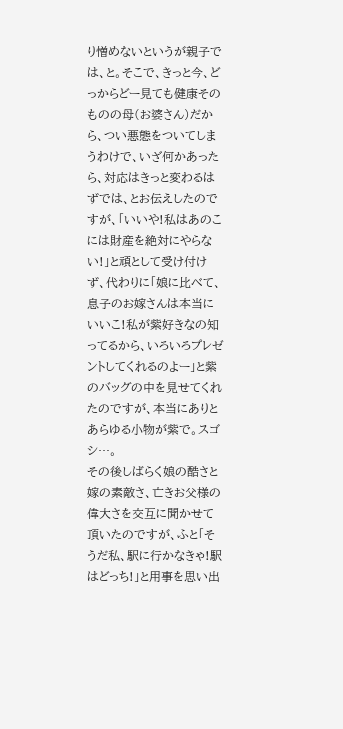り憎めないというが親子では、と。そこで、きっと今、どっからどー見ても健康そのものの母(お婆さん)だから、つい悪態をついてしまうわけで、いざ何かあったら、対応はきっと変わるはずでは、とお伝えしたのですが、「いいや!私はあのこには財産を絶対にやらない!」と頑として受け付けず、代わりに「娘に比べて、息子のお嫁さんは本当にいいこ!私が紫好きなの知ってるから、いろいろプレゼントしてくれるのよー」と紫のバッグの中を見せてくれたのですが、本当にありとあらゆる小物が紫で。スゴシ…。
その後しばらく娘の酷さと嫁の素敵さ、亡きお父様の偉大さを交互に聞かせて頂いたのですが、ふと「そうだ私、駅に行かなきゃ!駅はどっち!」と用事を思い出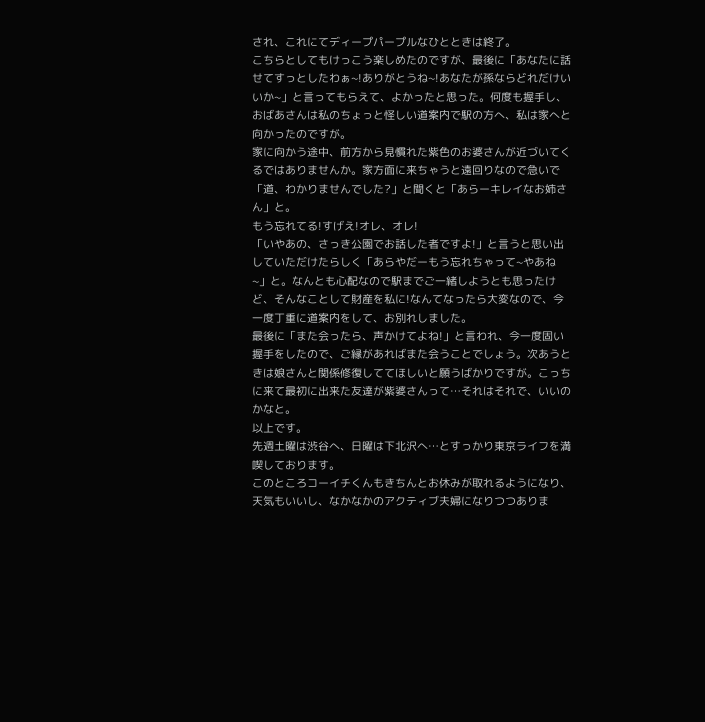され、これにてディープパープルなひとときは終了。
こちらとしてもけっこう楽しめたのですが、最後に「あなたに話せてすっとしたわぁ~!ありがとうね~!あなたが孫ならどれだけいいか~」と言ってもらえて、よかったと思った。何度も握手し、おばあさんは私のちょっと怪しい道案内で駅の方へ、私は家へと向かったのですが。
家に向かう途中、前方から見慣れた紫色のお婆さんが近づいてくるではありませんか。家方面に来ちゃうと遠回りなので急いで「道、わかりませんでした?」と聞くと「あらーキレイなお姉さん」と。
もう忘れてる!すげえ!オレ、オレ!
「いやあの、さっき公園でお話した者ですよ!」と言うと思い出していただけたらしく「あらやだーもう忘れちゃって~やあね~」と。なんとも心配なので駅までご一緒しようとも思ったけど、そんなことして財産を私に!なんてなったら大変なので、今一度丁重に道案内をして、お別れしました。
最後に「また会ったら、声かけてよね!」と言われ、今一度固い握手をしたので、ご縁があればまた会うことでしょう。次あうときは娘さんと関係修復しててほしいと願うばかりですが。こっちに来て最初に出来た友達が紫婆さんって…それはそれで、いいのかなと。
以上です。
先週土曜は渋谷へ、日曜は下北沢へ…とすっかり東京ライフを満喫しております。
このところコーイチくんもきちんとお休みが取れるようになり、天気もいいし、なかなかのアクティブ夫婦になりつつありま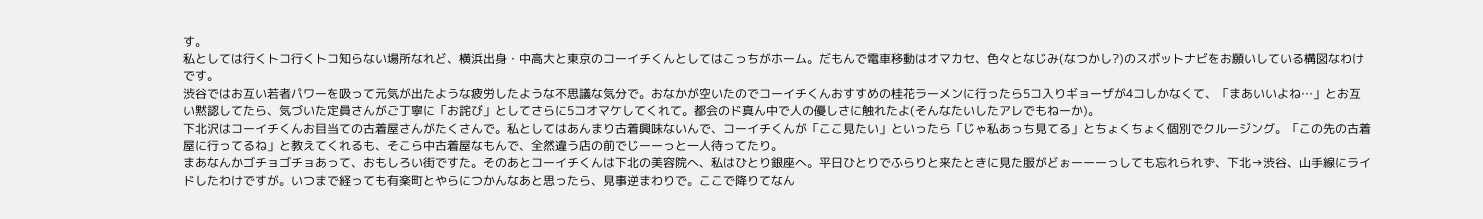す。
私としては行くトコ行くトコ知らない場所なれど、横浜出身・中高大と東京のコーイチくんとしてはこっちがホーム。だもんで電車移動はオマカセ、色々となじみ(なつかし?)のスポットナビをお願いしている構図なわけです。
渋谷ではお互い若者パワーを吸って元気が出たような疲労したような不思議な気分で。おなかが空いたのでコーイチくんおすすめの桂花ラーメンに行ったら5コ入りギョーザが4コしかなくて、「まあいいよね…」とお互い黙認してたら、気づいた定員さんがご丁寧に「お詫び」としてさらに5コオマケしてくれて。都会のド真ん中で人の優しさに触れたよ(そんなたいしたアレでもねーか)。
下北沢はコーイチくんお目当ての古着屋さんがたくさんで。私としてはあんまり古着興味ないんで、コーイチくんが「ここ見たい」といったら「じゃ私あっち見てる」とちょくちょく個別でクルージング。「この先の古着屋に行ってるね」と教えてくれるも、そこら中古着屋なもんで、全然違う店の前でじーーっと一人待ってたり。
まあなんかゴチョゴチョあって、おもしろい街ですた。そのあとコーイチくんは下北の美容院へ、私はひとり銀座へ。平日ひとりでふらりと来たときに見た服がどぉーーーっしても忘れられず、下北→渋谷、山手線にライドしたわけですが。いつまで経っても有楽町とやらにつかんなあと思ったら、見事逆まわりで。ここで降りてなん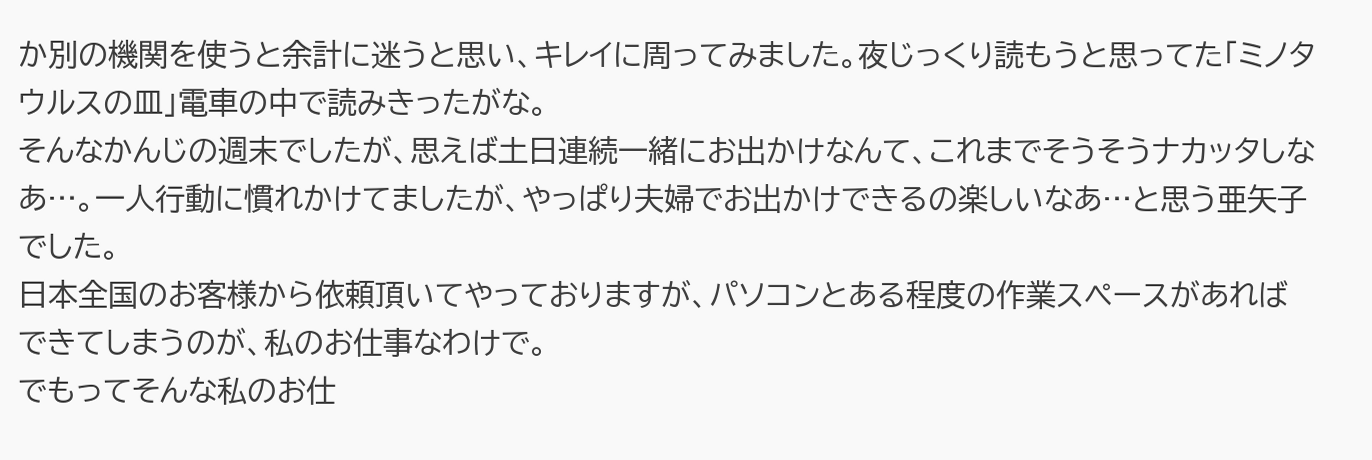か別の機関を使うと余計に迷うと思い、キレイに周ってみました。夜じっくり読もうと思ってた「ミノタウルスの皿」電車の中で読みきったがな。
そんなかんじの週末でしたが、思えば土日連続一緒にお出かけなんて、これまでそうそうナカッタしなあ…。一人行動に慣れかけてましたが、やっぱり夫婦でお出かけできるの楽しいなあ…と思う亜矢子でした。
日本全国のお客様から依頼頂いてやっておりますが、パソコンとある程度の作業スペースがあればできてしまうのが、私のお仕事なわけで。
でもってそんな私のお仕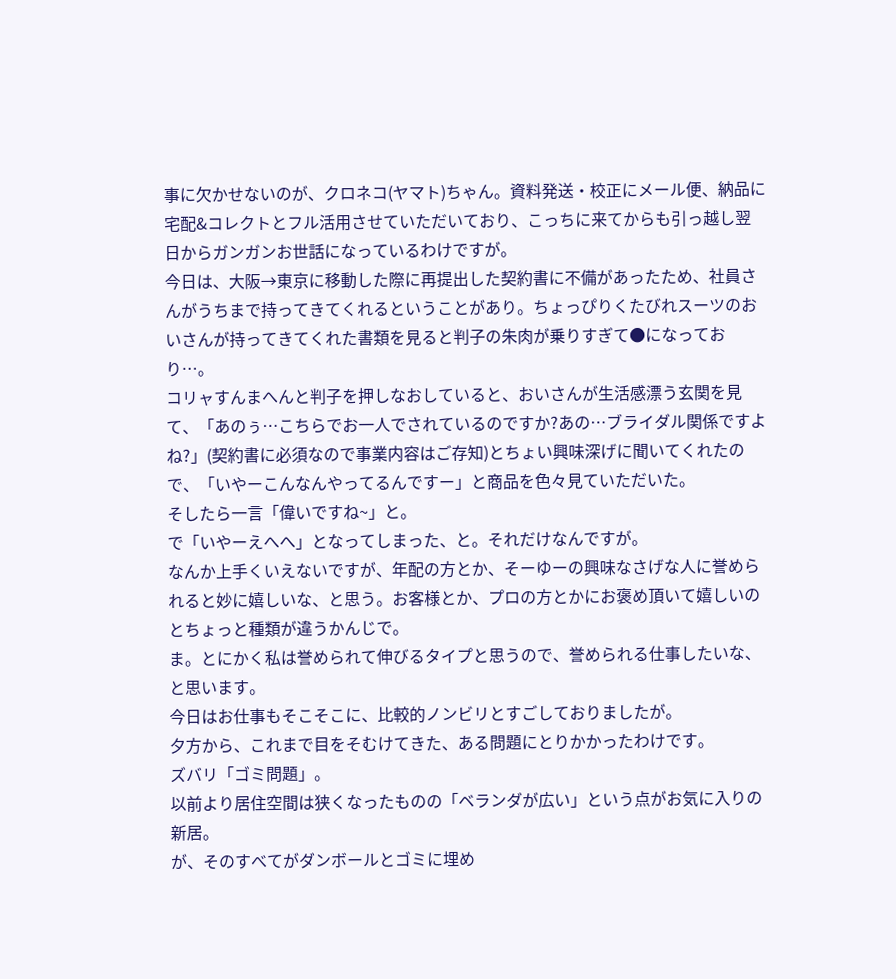事に欠かせないのが、クロネコ(ヤマト)ちゃん。資料発送・校正にメール便、納品に宅配&コレクトとフル活用させていただいており、こっちに来てからも引っ越し翌日からガンガンお世話になっているわけですが。
今日は、大阪→東京に移動した際に再提出した契約書に不備があったため、社員さんがうちまで持ってきてくれるということがあり。ちょっぴりくたびれスーツのおいさんが持ってきてくれた書類を見ると判子の朱肉が乗りすぎて●になっており…。
コリャすんまへんと判子を押しなおしていると、おいさんが生活感漂う玄関を見て、「あのぅ…こちらでお一人でされているのですか?あの…ブライダル関係ですよね?」(契約書に必須なので事業内容はご存知)とちょい興味深げに聞いてくれたので、「いやーこんなんやってるんですー」と商品を色々見ていただいた。
そしたら一言「偉いですね~」と。
で「いやーえへへ」となってしまった、と。それだけなんですが。
なんか上手くいえないですが、年配の方とか、そーゆーの興味なさげな人に誉められると妙に嬉しいな、と思う。お客様とか、プロの方とかにお褒め頂いて嬉しいのとちょっと種類が違うかんじで。
ま。とにかく私は誉められて伸びるタイプと思うので、誉められる仕事したいな、と思います。
今日はお仕事もそこそこに、比較的ノンビリとすごしておりましたが。
夕方から、これまで目をそむけてきた、ある問題にとりかかったわけです。
ズバリ「ゴミ問題」。
以前より居住空間は狭くなったものの「ベランダが広い」という点がお気に入りの新居。
が、そのすべてがダンボールとゴミに埋め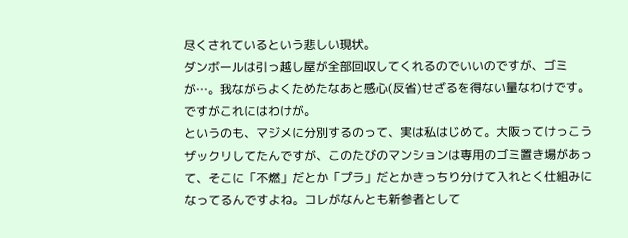尽くされているという悲しい現状。
ダンボールは引っ越し屋が全部回収してくれるのでいいのですが、ゴミが…。我ながらよくためたなあと感心(反省)せざるを得ない量なわけです。ですがこれにはわけが。
というのも、マジメに分別するのって、実は私はじめて。大阪ってけっこうザックリしてたんですが、このたびのマンションは専用のゴミ置き場があって、そこに「不燃」だとか「プラ」だとかきっちり分けて入れとく仕組みになってるんですよね。コレがなんとも新参者として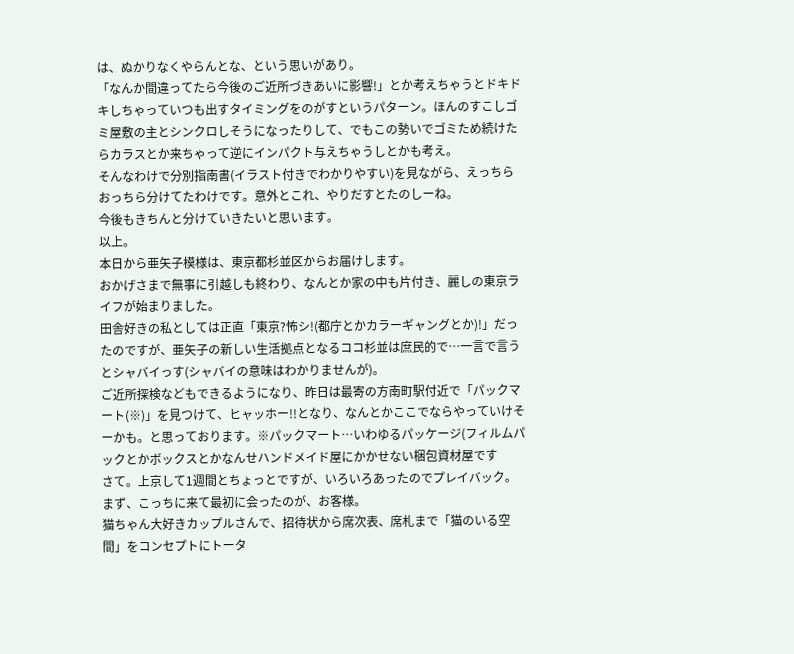は、ぬかりなくやらんとな、という思いがあり。
「なんか間違ってたら今後のご近所づきあいに影響!」とか考えちゃうとドキドキしちゃっていつも出すタイミングをのがすというパターン。ほんのすこしゴミ屋敷の主とシンクロしそうになったりして、でもこの勢いでゴミため続けたらカラスとか来ちゃって逆にインパクト与えちゃうしとかも考え。
そんなわけで分別指南書(イラスト付きでわかりやすい)を見ながら、えっちらおっちら分けてたわけです。意外とこれ、やりだすとたのしーね。
今後もきちんと分けていきたいと思います。
以上。
本日から亜矢子模様は、東京都杉並区からお届けします。
おかげさまで無事に引越しも終わり、なんとか家の中も片付き、麗しの東京ライフが始まりました。
田舎好きの私としては正直「東京?怖シ!(都庁とかカラーギャングとか)!」だったのですが、亜矢子の新しい生活拠点となるココ杉並は庶民的で…一言で言うとシャバイっす(シャバイの意味はわかりませんが)。
ご近所探検などもできるようになり、昨日は最寄の方南町駅付近で「パックマート(※)」を見つけて、ヒャッホー!!となり、なんとかここでならやっていけそーかも。と思っております。※パックマート…いわゆるパッケージ(フィルムパックとかボックスとかなんせハンドメイド屋にかかせない梱包資材屋です
さて。上京して1週間とちょっとですが、いろいろあったのでプレイバック。
まず、こっちに来て最初に会ったのが、お客様。
猫ちゃん大好きカップルさんで、招待状から席次表、席札まで「猫のいる空間」をコンセプトにトータ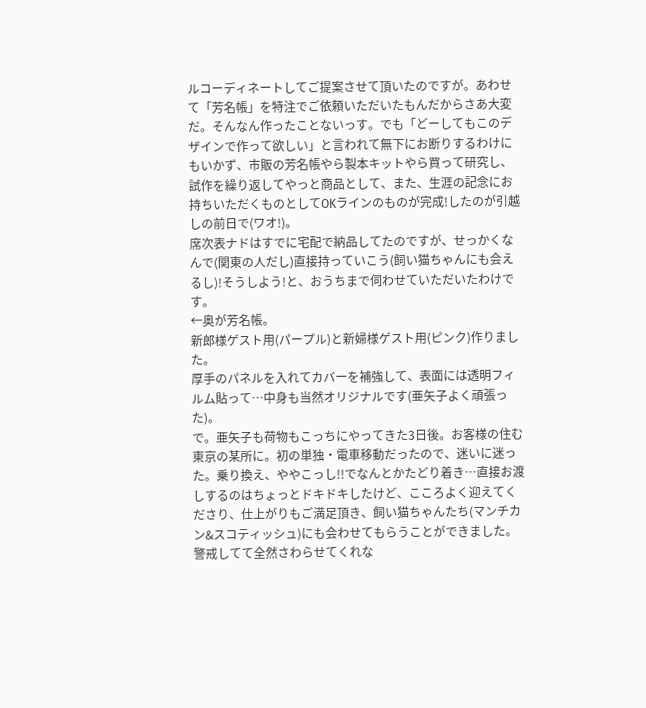ルコーディネートしてご提案させて頂いたのですが。あわせて「芳名帳」を特注でご依頼いただいたもんだからさあ大変だ。そんなん作ったことないっす。でも「どーしてもこのデザインで作って欲しい」と言われて無下にお断りするわけにもいかず、市販の芳名帳やら製本キットやら買って研究し、試作を繰り返してやっと商品として、また、生涯の記念にお持ちいただくものとしてOKラインのものが完成!したのが引越しの前日で(ワオ!)。
席次表ナドはすでに宅配で納品してたのですが、せっかくなんで(関東の人だし)直接持っていこう(飼い猫ちゃんにも会えるし)!そうしよう!と、おうちまで伺わせていただいたわけです。
←奥が芳名帳。
新郎様ゲスト用(パープル)と新婦様ゲスト用(ピンク)作りました。
厚手のパネルを入れてカバーを補強して、表面には透明フィルム貼って…中身も当然オリジナルです(亜矢子よく頑張った)。
で。亜矢子も荷物もこっちにやってきた3日後。お客様の住む東京の某所に。初の単独・電車移動だったので、迷いに迷った。乗り換え、ややこっし!!でなんとかたどり着き…直接お渡しするのはちょっとドキドキしたけど、こころよく迎えてくださり、仕上がりもご満足頂き、飼い猫ちゃんたち(マンチカン&スコティッシュ)にも会わせてもらうことができました。警戒してて全然さわらせてくれな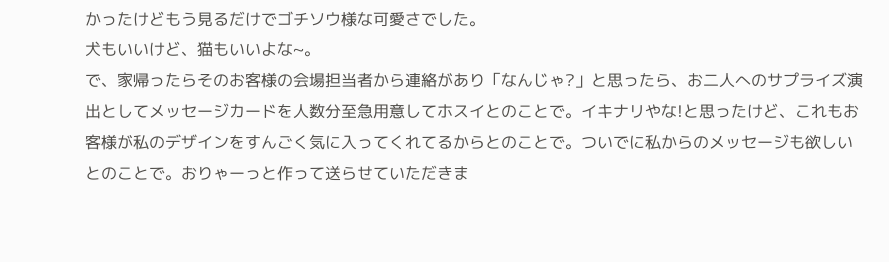かったけどもう見るだけでゴチソウ様な可愛さでした。
犬もいいけど、猫もいいよな~。
で、家帰ったらそのお客様の会場担当者から連絡があり「なんじゃ?」と思ったら、お二人へのサプライズ演出としてメッセージカードを人数分至急用意してホスイとのことで。イキナリやな!と思ったけど、これもお客様が私のデザインをすんごく気に入ってくれてるからとのことで。ついでに私からのメッセージも欲しいとのことで。おりゃーっと作って送らせていただきま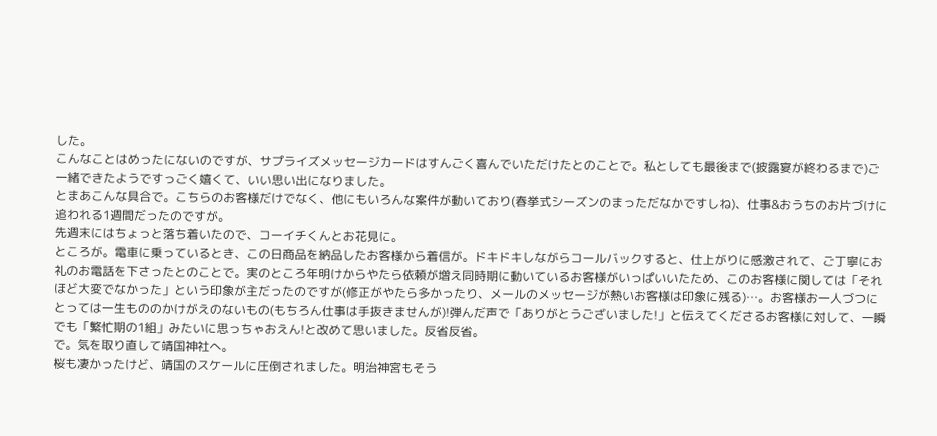した。
こんなことはめったにないのですが、サプライズメッセージカードはすんごく喜んでいただけたとのことで。私としても最後まで(披露宴が終わるまで)ご一緒できたようですっごく嬉くて、いい思い出になりました。
とまあこんな具合で。こちらのお客様だけでなく、他にもいろんな案件が動いており(春挙式シーズンのまっただなかですしね)、仕事&おうちのお片づけに追われる1週間だったのですが。
先週末にはちょっと落ち着いたので、コーイチくんとお花見に。
ところが。電車に乗っているとき、この日商品を納品したお客様から着信が。ドキドキしながらコールバックすると、仕上がりに感激されて、ご丁寧にお礼のお電話を下さったとのことで。実のところ年明けからやたら依頼が増え同時期に動いているお客様がいっぱいいたため、このお客様に関しては「それほど大変でなかった」という印象が主だったのですが(修正がやたら多かったり、メールのメッセージが熱いお客様は印象に残る)…。お客様お一人づつにとっては一生もののかけがえのないもの(もちろん仕事は手抜きませんが)!弾んだ声で「ありがとうございました!」と伝えてくださるお客様に対して、一瞬でも「繁忙期の1組」みたいに思っちゃおえん!と改めて思いました。反省反省。
で。気を取り直して靖国神社へ。
桜も凄かったけど、靖国のスケールに圧倒されました。明治神宮もそう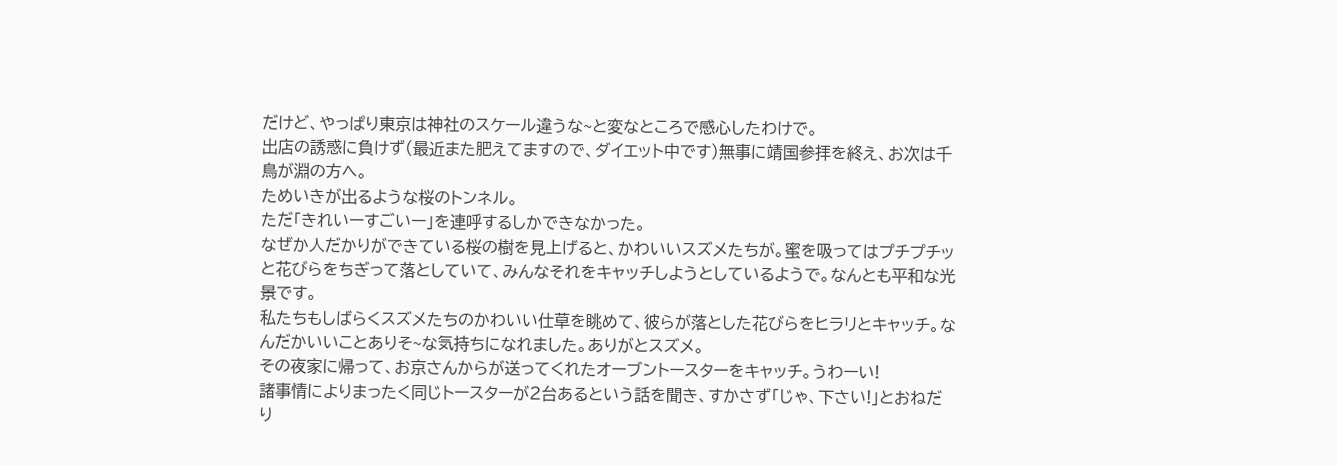だけど、やっぱり東京は神社のスケール違うな~と変なところで感心したわけで。
出店の誘惑に負けず(最近また肥えてますので、ダイエット中です)無事に靖国参拝を終え、お次は千鳥が淵の方へ。
ためいきが出るような桜のトンネル。
ただ「きれいーすごいー」を連呼するしかできなかった。
なぜか人だかりができている桜の樹を見上げると、かわいいスズメたちが。蜜を吸ってはプチプチッと花びらをちぎって落としていて、みんなそれをキャッチしようとしているようで。なんとも平和な光景です。
私たちもしばらくスズメたちのかわいい仕草を眺めて、彼らが落とした花びらをヒラリとキャッチ。なんだかいいことありそ~な気持ちになれました。ありがとスズメ。
その夜家に帰って、お京さんからが送ってくれたオーブントースターをキャッチ。うわーい!
諸事情によりまったく同じトースターが2台あるという話を聞き、すかさず「じゃ、下さい!」とおねだり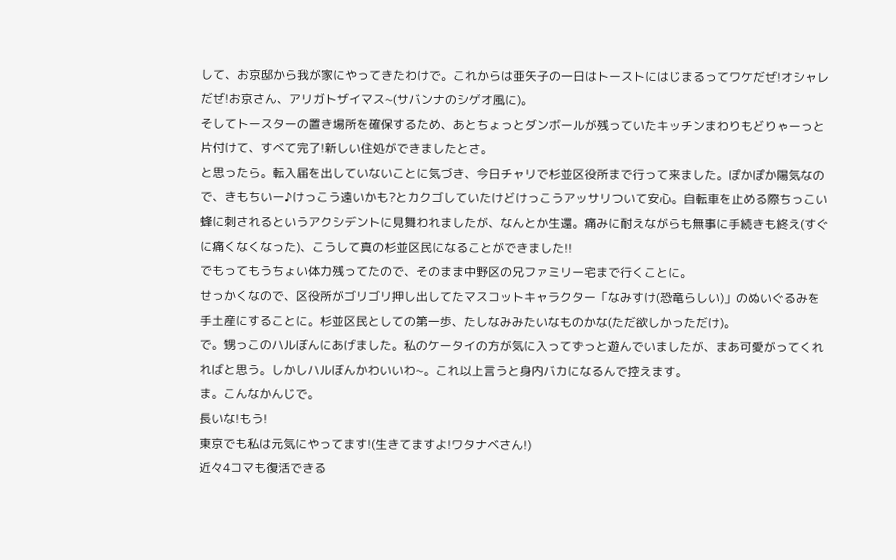して、お京邸から我が家にやってきたわけで。これからは亜矢子の一日はトーストにはじまるってワケだぜ!オシャレだぜ!お京さん、アリガトザイマス~(サバンナのシゲオ風に)。
そしてトースターの置き場所を確保するため、あとちょっとダンボールが残っていたキッチンまわりもどりゃーっと片付けて、すべて完了!新しい住処ができましたとさ。
と思ったら。転入届を出していないことに気づき、今日チャリで杉並区役所まで行って来ました。ぽかぽか陽気なので、きもちいー♪けっこう遠いかも?とカクゴしていたけどけっこうアッサリついて安心。自転車を止める際ちっこい蜂に刺されるというアクシデントに見舞われましたが、なんとか生還。痛みに耐えながらも無事に手続きも終え(すぐに痛くなくなった)、こうして真の杉並区民になることができました!!
でもってもうちょい体力残ってたので、そのまま中野区の兄ファミリー宅まで行くことに。
せっかくなので、区役所がゴリゴリ押し出してたマスコットキャラクター「なみすけ(恐竜らしい)」のぬいぐるみを手土産にすることに。杉並区民としての第一歩、たしなみみたいなものかな(ただ欲しかっただけ)。
で。甥っこのハルぼんにあげました。私のケータイの方が気に入ってずっと遊んでいましたが、まあ可愛がってくれればと思う。しかしハルぼんかわいいわ~。これ以上言うと身内バカになるんで控えます。
ま。こんなかんじで。
長いな!もう!
東京でも私は元気にやってます!(生きてますよ!ワタナベさん!)
近々4コマも復活できる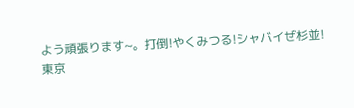よう頑張ります~。打倒!やくみつる!シャバイぜ杉並!
東京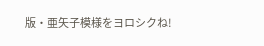版・亜矢子模様をヨロシクね!